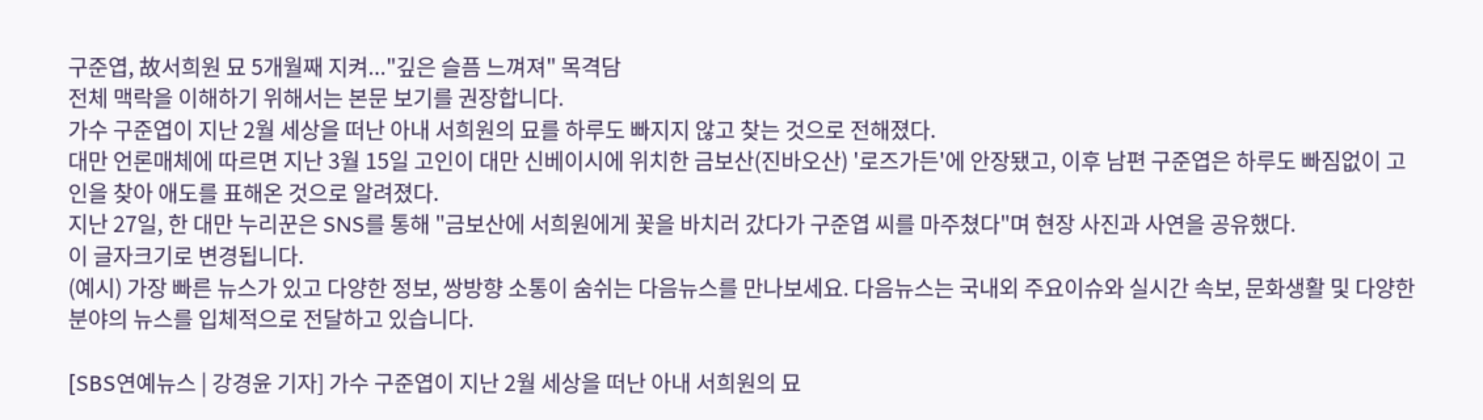구준엽, 故서희원 묘 5개월째 지켜..."깊은 슬픔 느껴져" 목격담
전체 맥락을 이해하기 위해서는 본문 보기를 권장합니다.
가수 구준엽이 지난 2월 세상을 떠난 아내 서희원의 묘를 하루도 빠지지 않고 찾는 것으로 전해졌다.
대만 언론매체에 따르면 지난 3월 15일 고인이 대만 신베이시에 위치한 금보산(진바오산) '로즈가든'에 안장됐고, 이후 남편 구준엽은 하루도 빠짐없이 고인을 찾아 애도를 표해온 것으로 알려졌다.
지난 27일, 한 대만 누리꾼은 SNS를 통해 "금보산에 서희원에게 꽃을 바치러 갔다가 구준엽 씨를 마주쳤다"며 현장 사진과 사연을 공유했다.
이 글자크기로 변경됩니다.
(예시) 가장 빠른 뉴스가 있고 다양한 정보, 쌍방향 소통이 숨쉬는 다음뉴스를 만나보세요. 다음뉴스는 국내외 주요이슈와 실시간 속보, 문화생활 및 다양한 분야의 뉴스를 입체적으로 전달하고 있습니다.

[SBS연예뉴스 | 강경윤 기자] 가수 구준엽이 지난 2월 세상을 떠난 아내 서희원의 묘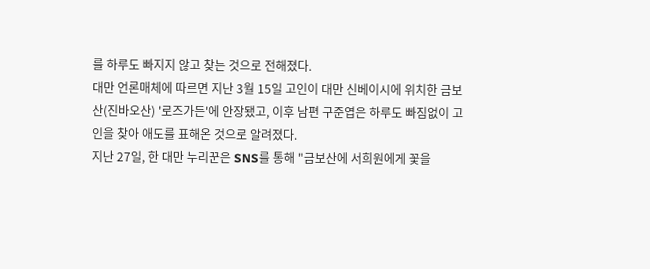를 하루도 빠지지 않고 찾는 것으로 전해졌다.
대만 언론매체에 따르면 지난 3월 15일 고인이 대만 신베이시에 위치한 금보산(진바오산) '로즈가든'에 안장됐고, 이후 남편 구준엽은 하루도 빠짐없이 고인을 찾아 애도를 표해온 것으로 알려졌다.
지난 27일, 한 대만 누리꾼은 SNS를 통해 "금보산에 서희원에게 꽃을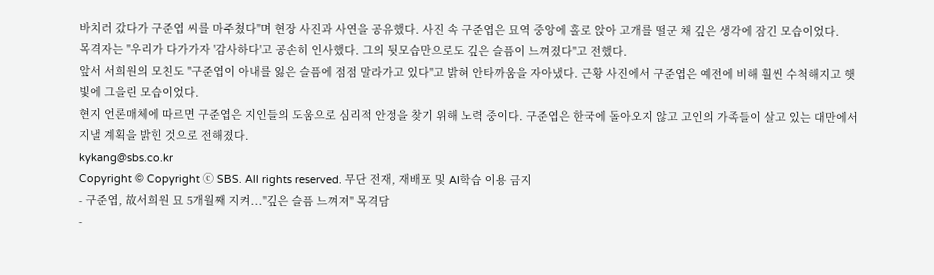바치러 갔다가 구준엽 씨를 마주쳤다"며 현장 사진과 사연을 공유했다. 사진 속 구준엽은 묘역 중앙에 홀로 앉아 고개를 떨군 채 깊은 생각에 잠긴 모습이었다.
목격자는 "우리가 다가가자 '감사하다'고 공손히 인사했다. 그의 뒷모습만으로도 깊은 슬픔이 느껴졌다"고 전했다.
앞서 서희원의 모친도 "구준엽이 아내를 잃은 슬픔에 점점 말라가고 있다"고 밝혀 안타까움을 자아냈다. 근황 사진에서 구준엽은 예전에 비해 훨씬 수척해지고 햇빛에 그을린 모습이었다.
현지 언론매체에 따르면 구준엽은 지인들의 도움으로 심리적 안정을 찾기 위해 노력 중이다. 구준엽은 한국에 돌아오지 않고 고인의 가족들이 살고 있는 대만에서 지낼 계획을 밝힌 것으로 전해졌다.
kykang@sbs.co.kr
Copyright © Copyright ⓒ SBS. All rights reserved. 무단 전재, 재배포 및 AI학습 이용 금지
- 구준엽, 故서희원 묘 5개월째 지켜..."깊은 슬픔 느껴져" 목격담
-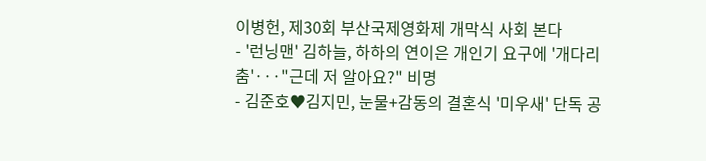이병헌, 제30회 부산국제영화제 개막식 사회 본다
- '런닝맨' 김하늘, 하하의 연이은 개인기 요구에 '개다리춤'···"근데 저 알아요?" 비명
- 김준호♥김지민, 눈물+감동의 결혼식 '미우새' 단독 공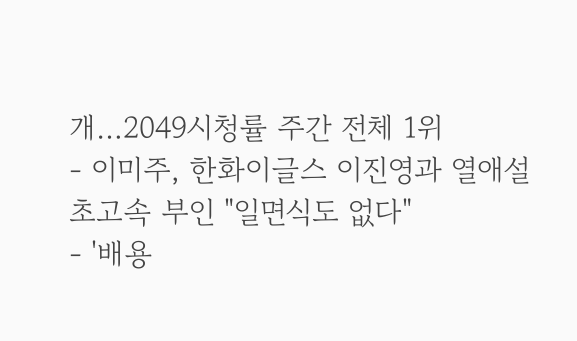개…2049시청률 주간 전체 1위
- 이미주, 한화이글스 이진영과 열애설 초고속 부인 "일면식도 없다"
- '배용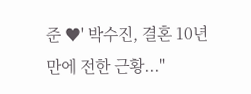준 ♥' 박수진, 결혼 10년 만에 전한 근황..."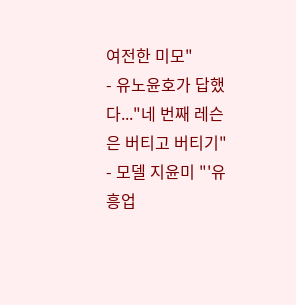여전한 미모"
- 유노윤호가 답했다..."네 번째 레슨은 버티고 버티기"
- 모델 지윤미 "'유흥업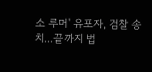소 루머' 유포자, 검찰 송치...끝까지 법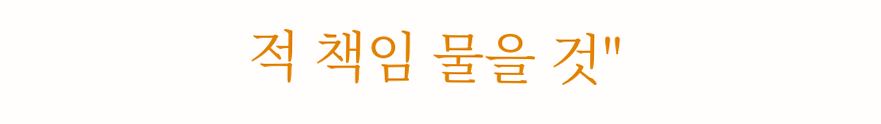적 책임 물을 것"